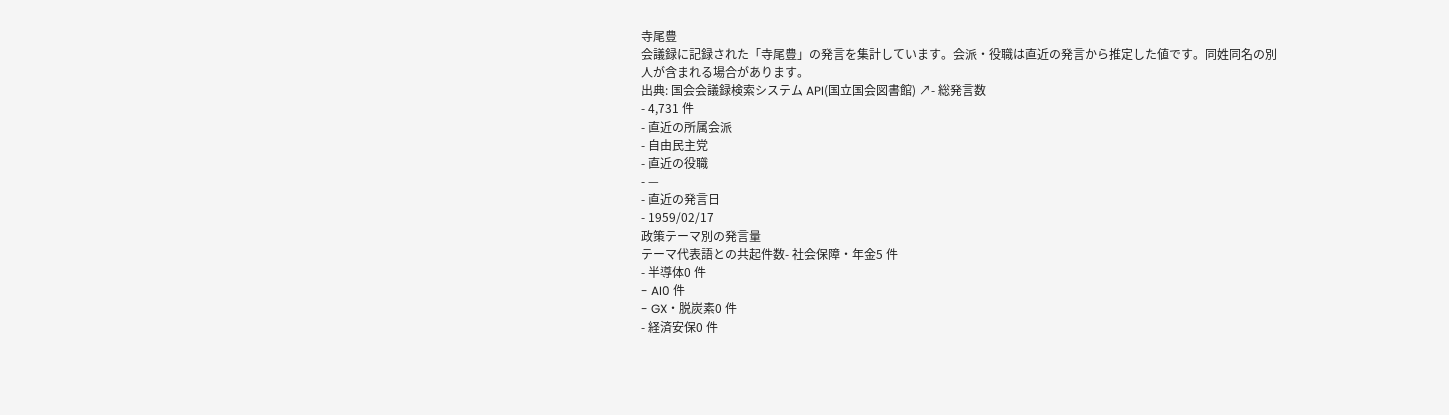寺尾豊
会議録に記録された「寺尾豊」の発言を集計しています。会派・役職は直近の発言から推定した値です。同姓同名の別人が含まれる場合があります。
出典: 国会会議録検索システム API(国立国会図書館) ↗- 総発言数
- 4,731 件
- 直近の所属会派
- 自由民主党
- 直近の役職
- —
- 直近の発言日
- 1959/02/17
政策テーマ別の発言量
テーマ代表語との共起件数- 社会保障・年金5 件
- 半導体0 件
- AI0 件
- GX・脱炭素0 件
- 経済安保0 件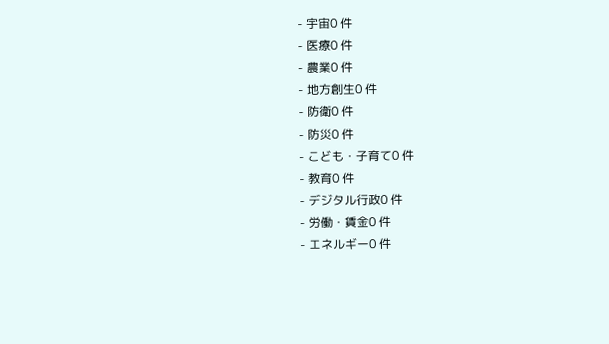- 宇宙0 件
- 医療0 件
- 農業0 件
- 地方創生0 件
- 防衛0 件
- 防災0 件
- こども・子育て0 件
- 教育0 件
- デジタル行政0 件
- 労働・賃金0 件
- エネルギー0 件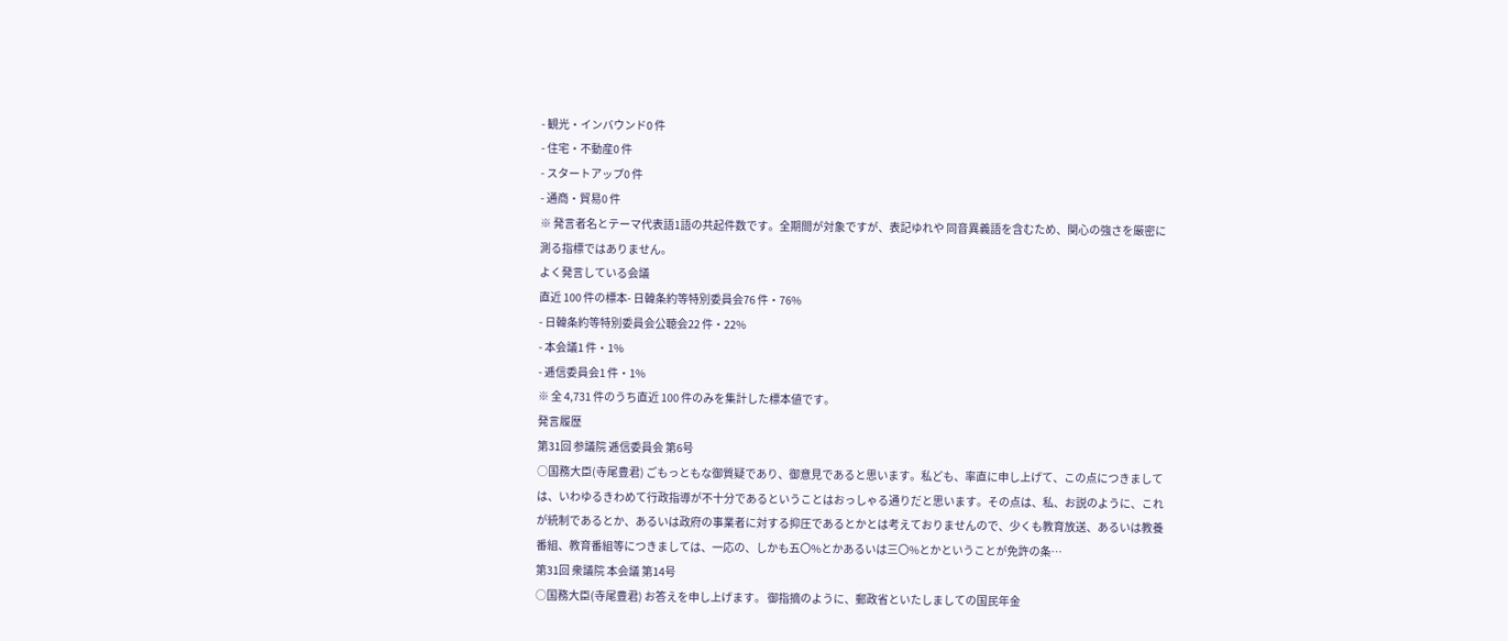- 観光・インバウンド0 件
- 住宅・不動産0 件
- スタートアップ0 件
- 通商・貿易0 件
※ 発言者名とテーマ代表語1語の共起件数です。全期間が対象ですが、表記ゆれや 同音異義語を含むため、関心の強さを厳密に測る指標ではありません。
よく発言している会議
直近 100 件の標本- 日韓条約等特別委員会76 件・76%
- 日韓条約等特別委員会公聴会22 件・22%
- 本会議1 件・1%
- 逓信委員会1 件・1%
※ 全 4,731 件のうち直近 100 件のみを集計した標本値です。
発言履歴
第31回 参議院 逓信委員会 第6号
○国務大臣(寺尾豊君) ごもっともな御質疑であり、御意見であると思います。私ども、率直に申し上げて、この点につきましては、いわゆるきわめて行政指導が不十分であるということはおっしゃる通りだと思います。その点は、私、お説のように、これが統制であるとか、あるいは政府の事業者に対する抑圧であるとかとは考えておりませんので、少くも教育放送、あるいは教養番組、教育番組等につきましては、一応の、しかも五〇%とかあるいは三〇%とかということが免許の条…
第31回 衆議院 本会議 第14号
○国務大臣(寺尾豊君) お答えを申し上げます。 御指摘のように、郵政省といたしましての国民年金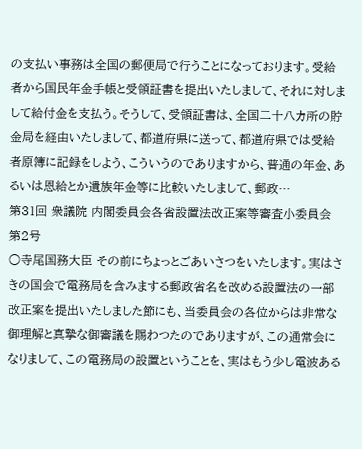の支払い事務は全国の郵便局で行うことになっております。受給者から国民年金手帳と受領証書を提出いたしまして、それに対しまして給付金を支払う。そうして、受領証書は、全国二十八カ所の貯金局を経由いたしまして、都道府県に送って、都道府県では受給者原簿に記録をしよう、こういうのでありますから、普通の年金、あるいは恩給とか遺族年金等に比較いたしまして、郵政…
第31回 衆議院 内閣委員会各省設置法改正案等審査小委員会 第2号
○寺尾国務大臣 その前にちょっとごあいさつをいたします。実はさきの国会で電務局を含みまする郵政省名を改める設置法の一部改正案を提出いたしました節にも、当委員会の各位からは非常な御理解と真摯な御審議を賜わつたのでありますが、この通常会になりまして、この電務局の設置ということを、実はもう少し電波ある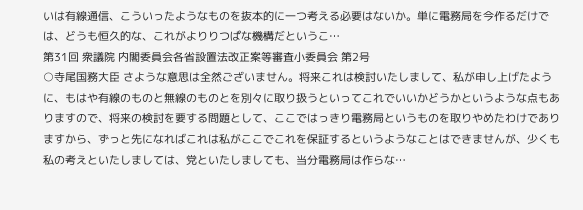いは有線通信、こういったようなものを抜本的に一つ考える必要はないか。単に電務局を今作るだけでは、どうも恒久的な、これがよりりつぱな機構だというこ…
第31回 衆議院 内閣委員会各省設置法改正案等審査小委員会 第2号
○寺尾国務大臣 さような意思は全然ございません。将来これは検討いたしまして、私が申し上げたように、もはや有線のものと無線のものとを別々に取り扱うといってこれでいいかどうかというような点もありますので、将来の検討を要する問題として、ここではっきり電務局というものを取りやめたわけでありますから、ずっと先になればこれは私がここでこれを保証するというようなことはできませんが、少くも私の考えといたしましては、党といたしましても、当分電務局は作らな…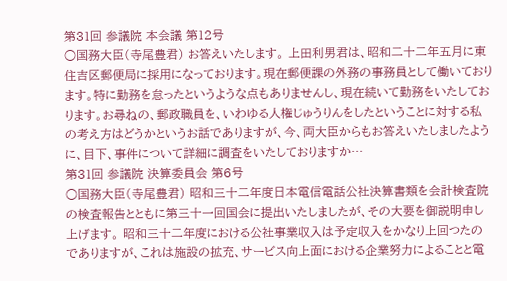第31回 参議院 本会議 第12号
○国務大臣(寺尾豊君) お答えいたします。 上田利男君は、昭和二十二年五月に東住吉区郵便局に採用になっております。現在郵便課の外務の事務員として働いております。特に勤務を怠ったというような点もありませんし、現在続いて勤務をいたしております。お尋ねの、郵政職員を、いわゆる人権じゅうりんをしたということに対する私の考え方はどうかというお話でありますが、今、両大臣からもお答えいたしましたように、目下、事件について詳細に調査をいたしておりますか…
第31回 参議院 決算委員会 第6号
○国務大臣(寺尾豊君) 昭和三十二年度日本電信電話公社決算書類を会計検査院の検査報告とともに第三十一回国会に提出いたしましたが、その大要を御説明申し上げます。 昭和三十二年度における公社事業収入は予定収入をかなり上回つたのでありますが、これは施設の拡充、サービス向上面における企業努力によることと電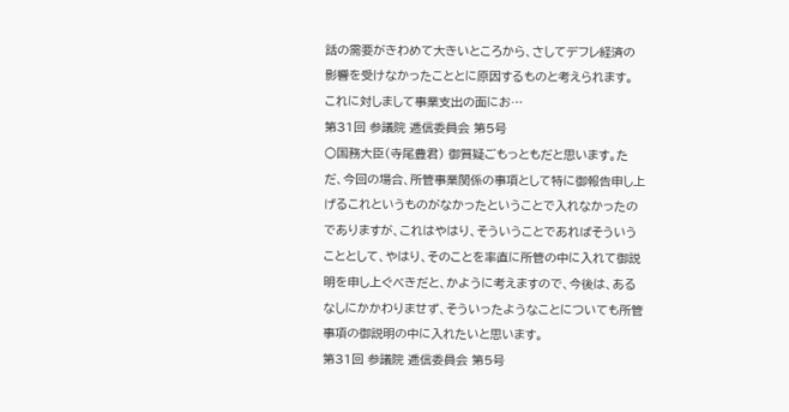話の需要がきわめて大きいところから、さしてデフレ経済の影響を受けなかったこととに原因するものと考えられます。 これに対しまして事業支出の面にお…
第31回 参議院 逓信委員会 第5号
○国務大臣(寺尾豊君) 御質疑ごもっともだと思います。ただ、今回の場合、所管事業関係の事項として特に御報告申し上げるこれというものがなかったということで入れなかったのでありますが、これはやはり、そういうことであればそういうこととして、やはり、そのことを率直に所管の中に入れて御説明を申し上ぐべきだと、かように考えますので、今後は、あるなしにかかわりませず、そういったようなことについても所管事項の御説明の中に入れたいと思います。
第31回 参議院 逓信委員会 第5号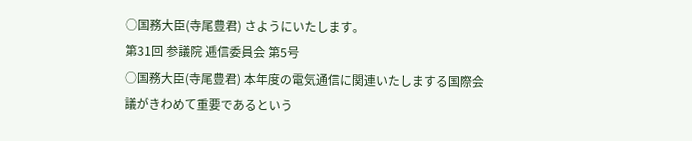○国務大臣(寺尾豊君) さようにいたします。
第31回 参議院 逓信委員会 第5号
○国務大臣(寺尾豊君) 本年度の電気通信に関連いたしまする国際会議がきわめて重要であるという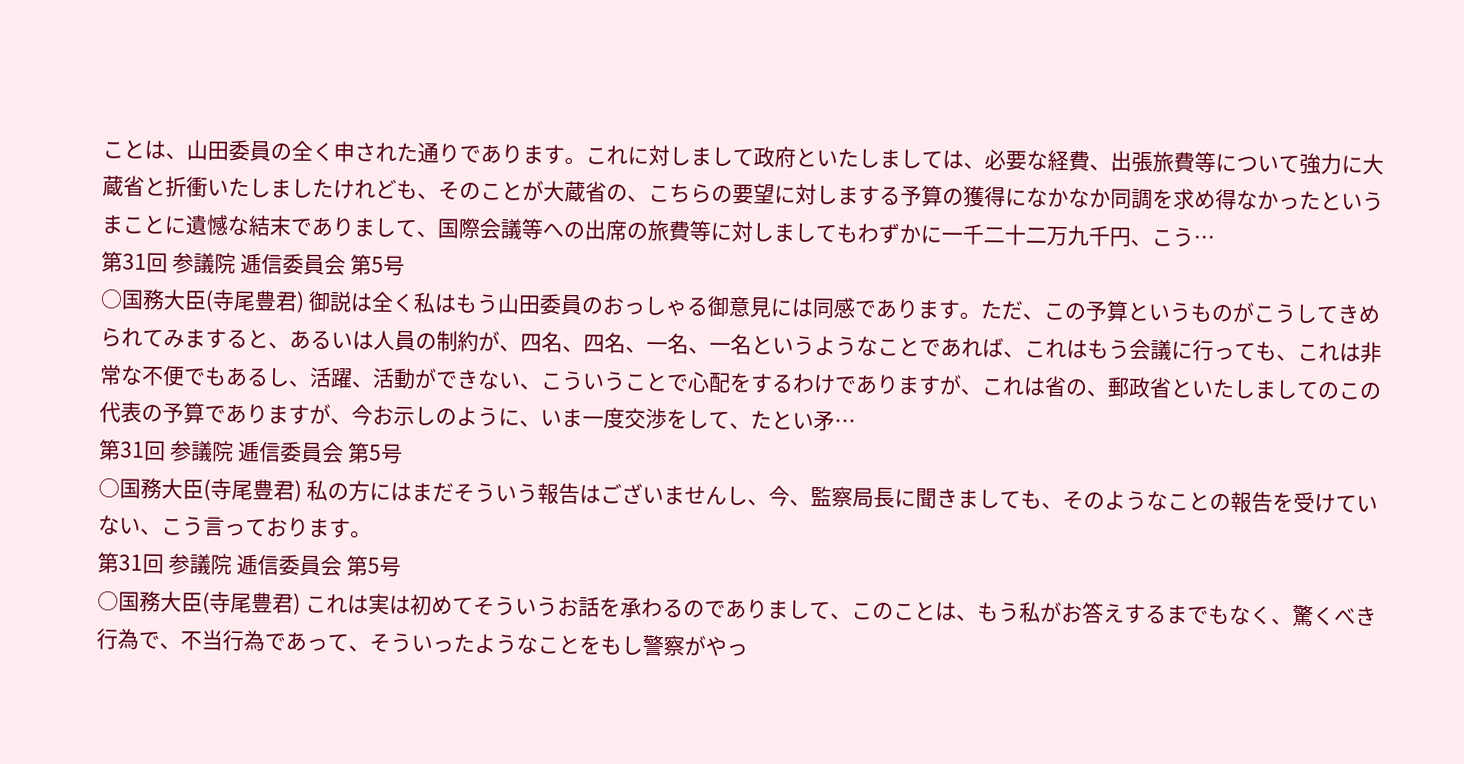ことは、山田委員の全く申された通りであります。これに対しまして政府といたしましては、必要な経費、出張旅費等について強力に大蔵省と折衝いたしましたけれども、そのことが大蔵省の、こちらの要望に対しまする予算の獲得になかなか同調を求め得なかったというまことに遺憾な結末でありまして、国際会議等への出席の旅費等に対しましてもわずかに一千二十二万九千円、こう…
第31回 参議院 逓信委員会 第5号
○国務大臣(寺尾豊君) 御説は全く私はもう山田委員のおっしゃる御意見には同感であります。ただ、この予算というものがこうしてきめられてみますると、あるいは人員の制約が、四名、四名、一名、一名というようなことであれば、これはもう会議に行っても、これは非常な不便でもあるし、活躍、活動ができない、こういうことで心配をするわけでありますが、これは省の、郵政省といたしましてのこの代表の予算でありますが、今お示しのように、いま一度交渉をして、たとい矛…
第31回 参議院 逓信委員会 第5号
○国務大臣(寺尾豊君) 私の方にはまだそういう報告はございませんし、今、監察局長に聞きましても、そのようなことの報告を受けていない、こう言っております。
第31回 参議院 逓信委員会 第5号
○国務大臣(寺尾豊君) これは実は初めてそういうお話を承わるのでありまして、このことは、もう私がお答えするまでもなく、驚くべき行為で、不当行為であって、そういったようなことをもし警察がやっ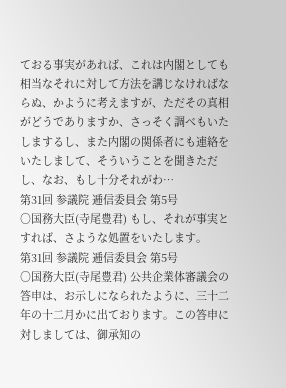ておる事実があれば、これは内閣としても相当なそれに対して方法を講じなければならぬ、かように考えますが、ただその真相がどうでありますか、さっそく調べもいたしまするし、また内閣の関係者にも連絡をいたしまして、そういうことを聞きただし、なお、もし十分それがわ…
第31回 参議院 逓信委員会 第5号
○国務大臣(寺尾豊君) もし、それが事実とすれば、さような処置をいたします。
第31回 参議院 逓信委員会 第5号
○国務大臣(寺尾豊君) 公共企業体審議会の答申は、お示しになられたように、三十二年の十二月かに出ております。この答申に対しましては、御承知の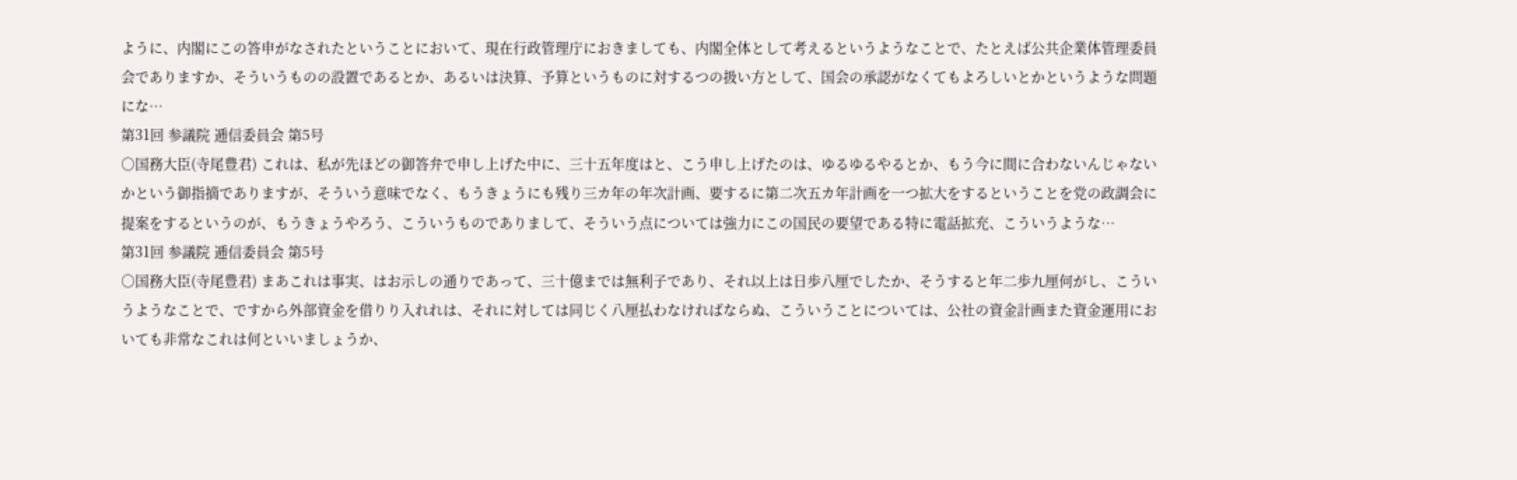ように、内閣にこの答申がなされたということにおいて、現在行政管理庁におきましても、内閣全体として考えるというようなことで、たとえば公共企業体管理委員会でありますか、そういうものの設置であるとか、あるいは決算、予算というものに対するつの扱い方として、国会の承認がなくてもよろしいとかというような問題にな…
第31回 参議院 逓信委員会 第5号
○国務大臣(寺尾豊君) これは、私が先ほどの御答弁で申し上げた中に、三十五年度はと、こう申し上げたのは、ゆるゆるやるとか、もう今に間に合わないんじゃないかという御指摘でありますが、そういう意味でなく、もうきょうにも残り三カ年の年次計画、要するに第二次五カ年計画を一つ拡大をするということを党の政調会に提案をするというのが、もうきょうやろう、こういうものでありまして、そういう点については強力にこの国民の要望である特に電話拡充、こういうような…
第31回 参議院 逓信委員会 第5号
○国務大臣(寺尾豊君) まあこれは事実、はお示しの通りであって、三十億までは無利子であり、それ以上は日歩八厘でしたか、そうすると年二歩九厘何がし、こういうようなことで、ですから外部資金を借りり入れれは、それに対しては同じく八厘払わなければならぬ、こういうことについては、公社の資金計画また資金運用においても非常なこれは何といいましょうか、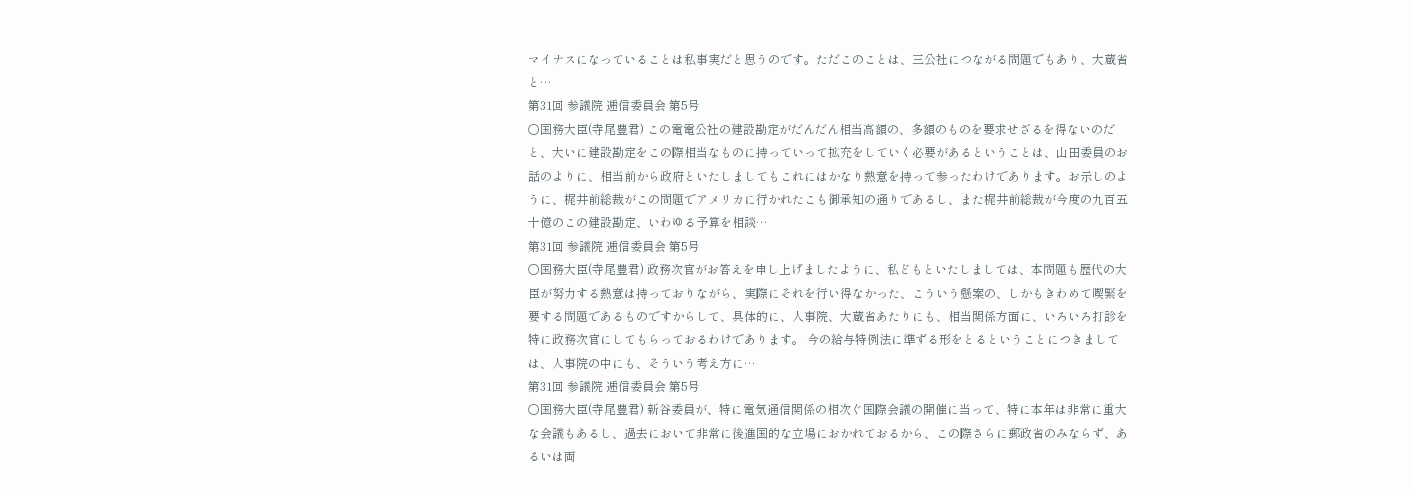マイナスになっていることは私事実だと思うのです。ただこのことは、三公社につながる問題でもあり、大蔵省と…
第31回 参議院 逓信委員会 第5号
○国務大臣(寺尾豊君) この電電公社の建設勘定がだんだん相当高額の、多額のものを要求せざるを得ないのだと、大いに建設勘定をこの際相当なものに持っていって拡充をしていく必要があるということは、山田委員のお話のよりに、相当前から政府といたしましてもこれにはかなり熱意を持って参ったわけであります。お示しのように、梶井前総裁がこの問題でアメリカに行かれたこも御承知の通りであるし、また梶井前総裁が今度の九百五十億のこの建設勘定、いわゆる予算を相談…
第31回 参議院 逓信委員会 第5号
○国務大臣(寺尾豊君) 政務次官がお答えを申し上げましたように、私どもといたしましては、本問題も歴代の大臣が努力する熱意は持っておりながら、実際にそれを行い得なかった、こういう懸案の、しかもきわめて喫緊を要する問題であるものですからして、具体的に、人事院、大蔵省あたりにも、相当関係方面に、いろいろ打診を特に政務次官にしてもらっておるわけであります。 今の給与特例法に準ずる形をとるということにつきましては、人事院の中にも、そういう考え方に…
第31回 参議院 逓信委員会 第5号
○国務大臣(寺尾豊君) 新谷委員が、特に電気通信関係の相次ぐ国際会議の開催に当って、特に本年は非常に重大な会議もあるし、過去において非常に後進国的な立場におかれておるから、この際さらに郵政省のみならず、あるいは両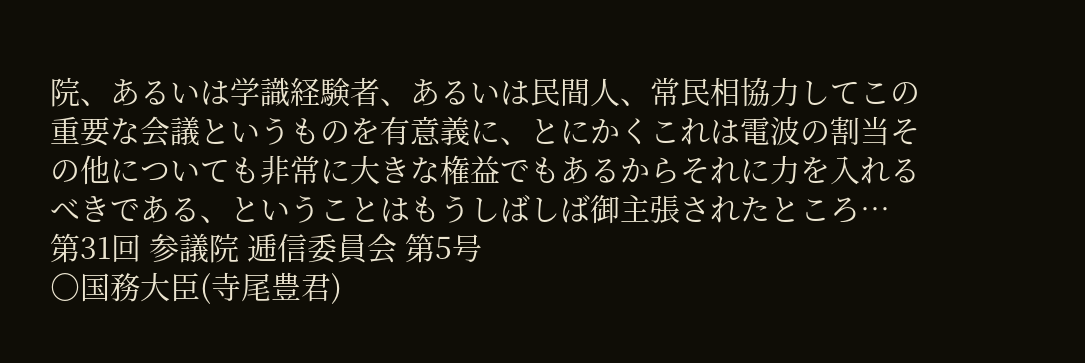院、あるいは学識経験者、あるいは民間人、常民相協力してこの重要な会議というものを有意義に、とにかくこれは電波の割当その他についても非常に大きな権益でもあるからそれに力を入れるべきである、ということはもうしばしば御主張されたところ…
第31回 参議院 逓信委員会 第5号
○国務大臣(寺尾豊君)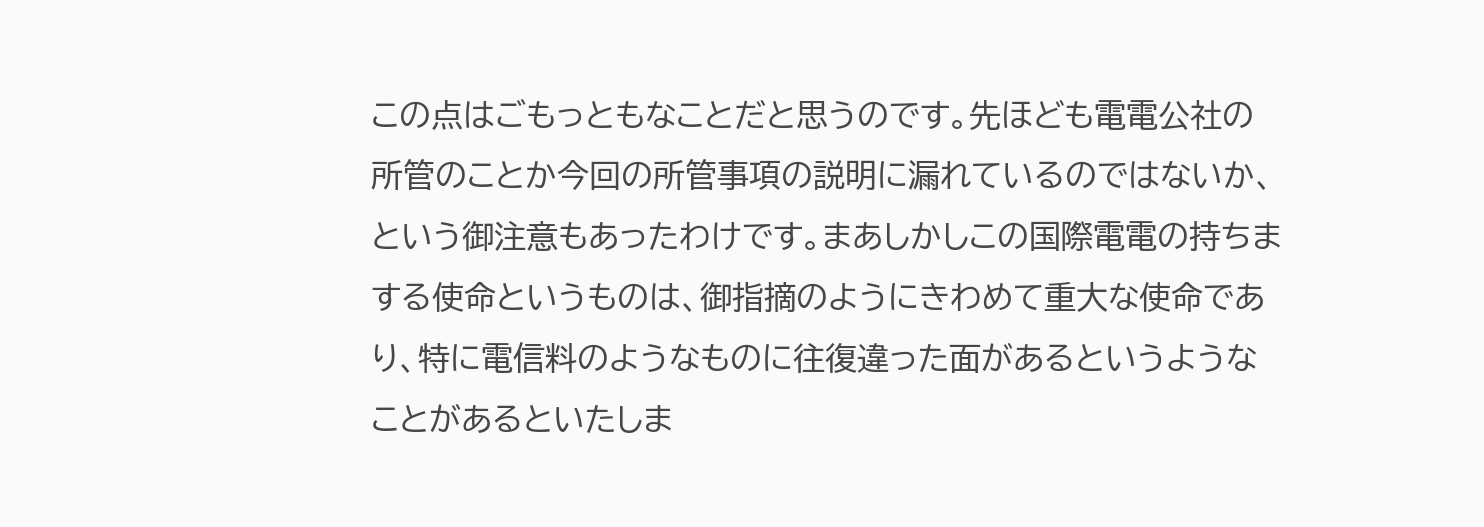この点はごもっともなことだと思うのです。先ほども電電公社の所管のことか今回の所管事項の説明に漏れているのではないか、という御注意もあったわけです。まあしかしこの国際電電の持ちまする使命というものは、御指摘のようにきわめて重大な使命であり、特に電信料のようなものに往復違った面があるというようなことがあるといたしま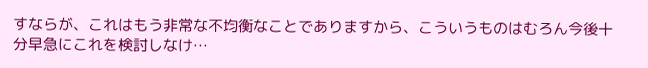すならが、これはもう非常な不均衡なことでありますから、こういうものはむろん今後十分早急にこれを検討しなけ…